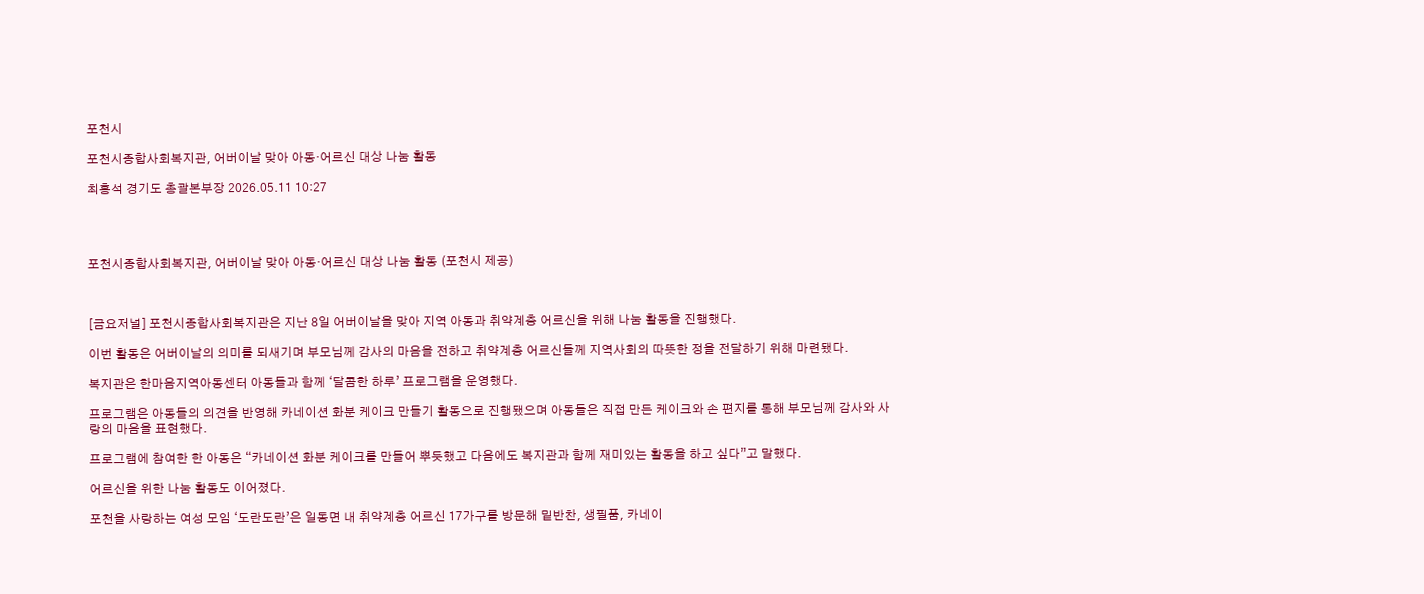포천시

포천시종합사회복지관, 어버이날 맞아 아동·어르신 대상 나눔 활동

최홍석 경기도 총괄본부장 2026.05.11 10:27




포천시종합사회복지관, 어버이날 맞아 아동·어르신 대상 나눔 활동 (포천시 제공)



[금요저널] 포천시종합사회복지관은 지난 8일 어버이날을 맞아 지역 아동과 취약계층 어르신을 위해 나눔 활동을 진행했다.

이번 활동은 어버이날의 의미를 되새기며 부모님께 감사의 마음을 전하고 취약계층 어르신들께 지역사회의 따뜻한 정을 전달하기 위해 마련됐다.

복지관은 한마음지역아동센터 아동들과 함께 ‘달콤한 하루’ 프로그램을 운영했다.

프로그램은 아동들의 의견을 반영해 카네이션 화분 케이크 만들기 활동으로 진행됐으며 아동들은 직접 만든 케이크와 손 편지를 통해 부모님께 감사와 사랑의 마음을 표현했다.

프로그램에 참여한 한 아동은 “카네이션 화분 케이크를 만들어 뿌듯했고 다음에도 복지관과 함께 재미있는 활동을 하고 싶다”고 말했다.

어르신을 위한 나눔 활동도 이어졌다.

포천을 사랑하는 여성 모임 ‘도란도란’은 일동면 내 취약계층 어르신 17가구를 방문해 밑반찬, 생필품, 카네이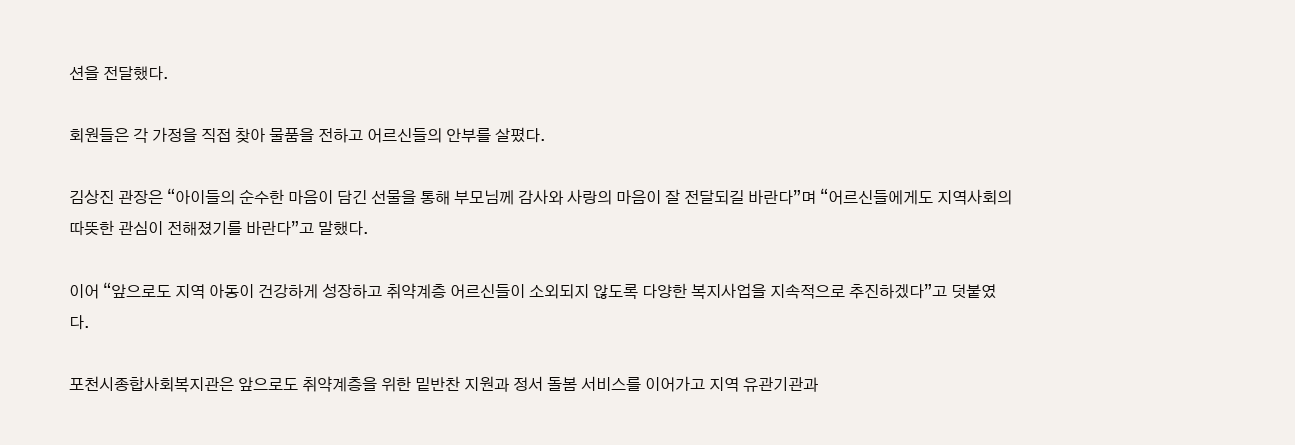션을 전달했다.

회원들은 각 가정을 직접 찾아 물품을 전하고 어르신들의 안부를 살폈다.

김상진 관장은 “아이들의 순수한 마음이 담긴 선물을 통해 부모님께 감사와 사랑의 마음이 잘 전달되길 바란다”며 “어르신들에게도 지역사회의 따뜻한 관심이 전해졌기를 바란다”고 말했다.

이어 “앞으로도 지역 아동이 건강하게 성장하고 취약계층 어르신들이 소외되지 않도록 다양한 복지사업을 지속적으로 추진하겠다”고 덧붙였다.

포천시종합사회복지관은 앞으로도 취약계층을 위한 밑반찬 지원과 정서 돌봄 서비스를 이어가고 지역 유관기관과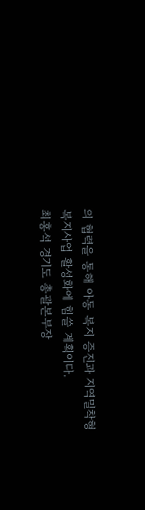의 협력을 통해 아동 복지 증진과 지역밀착형 복지사업 활성화에 힘쓸 계획이다.
최홍석 경기도 총괄본부장